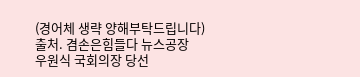(경어체 생략 양해부탁드립니다) 출처. 겸손은힘들다 뉴스공장
우원식 국회의장 당선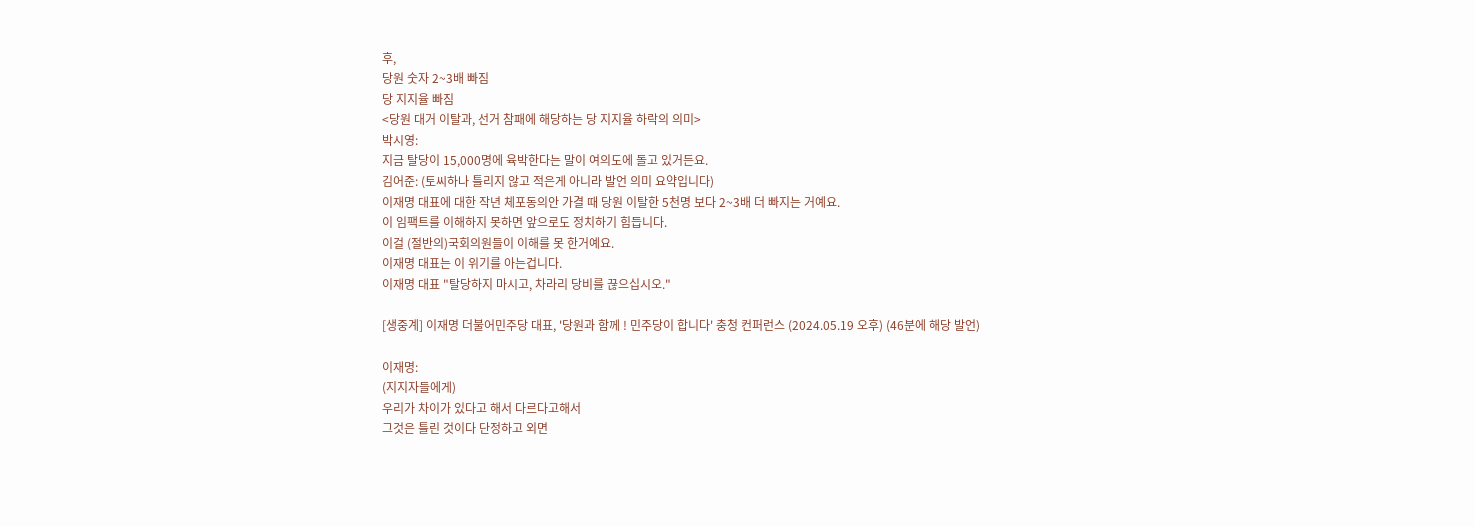후,
당원 숫자 2~3배 빠짐
당 지지율 빠짐
<당원 대거 이탈과, 선거 참패에 해당하는 당 지지율 하락의 의미>
박시영:
지금 탈당이 15,000명에 육박한다는 말이 여의도에 돌고 있거든요.
김어준: (토씨하나 틀리지 않고 적은게 아니라 발언 의미 요약입니다)
이재명 대표에 대한 작년 체포동의안 가결 때 당원 이탈한 5천명 보다 2~3배 더 빠지는 거예요.
이 임팩트를 이해하지 못하면 앞으로도 정치하기 힘듭니다.
이걸 (절반의)국회의원들이 이해를 못 한거예요.
이재명 대표는 이 위기를 아는겁니다.
이재명 대표 "탈당하지 마시고, 차라리 당비를 끊으십시오."

[생중계] 이재명 더불어민주당 대표, '당원과 함께 ! 민주당이 합니다' 충청 컨퍼런스 (2024.05.19 오후) (46분에 해당 발언)

이재명:
(지지자들에게)
우리가 차이가 있다고 해서 다르다고해서
그것은 틀린 것이다 단정하고 외면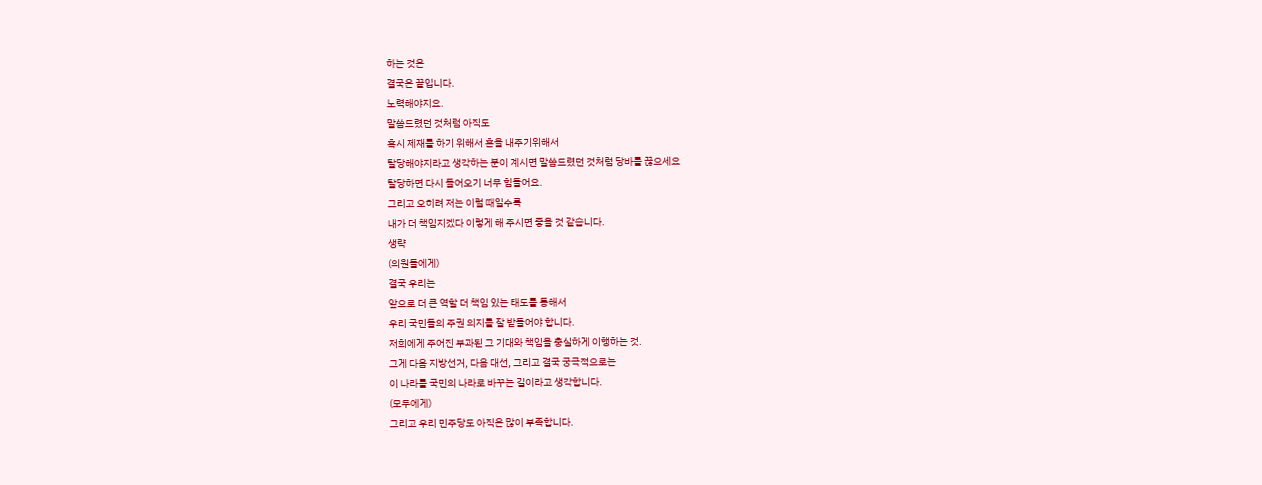하는 것은
결국은 끝입니다.
노력해야지요.
말씀드렸던 것처럼 아직도
혹시 제재를 하기 위해서 혼을 내주기위해서
탈당해야지라고 생각하는 분이 계시면 말씀드렸던 것처럼 당바를 끊으세요
탈당하면 다시 들어오기 너무 힘들어요.
그리고 오히려 저는 이럴 때일수록
내가 더 책임지겠다 이렇게 해 주시면 좋을 것 같습니다.
생략
(의원들에게)
결국 우리는
앞으로 더 큰 역할 더 책임 있는 태도를 통해서
우리 국민들의 주권 의지를 잘 받들어야 합니다.
저희에게 주어진 부과된 그 기대와 책임을 충실하게 이행하는 것.
그게 다음 지방선거, 다음 대선, 그리고 결국 궁극적으로는
이 나라를 국민의 나라로 바꾸는 길이라고 생각합니다.
(모두에게)
그리고 우리 민주당도 아직은 많이 부족합니다.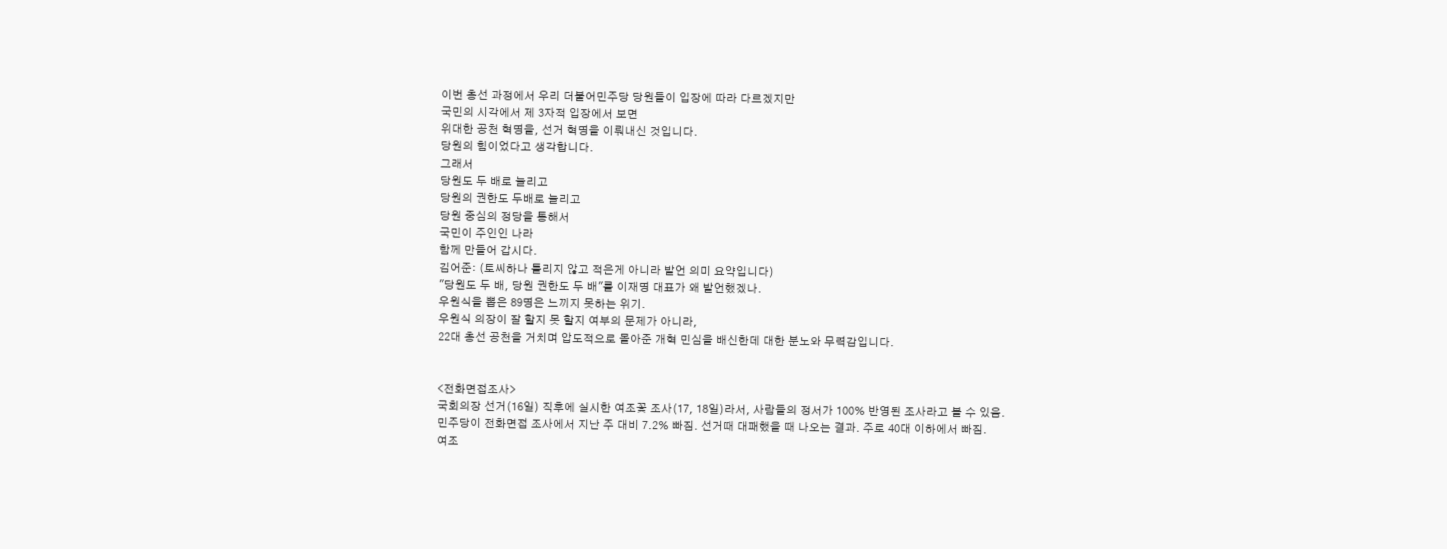이번 총선 과정에서 우리 더불어민주당 당원들이 입장에 따라 다르겠지만
국민의 시각에서 제 3자적 입장에서 보면
위대한 공천 혁명을, 선거 혁명을 이뤄내신 것입니다.
당원의 힘이었다고 생각합니다.
그래서
당원도 두 배로 늘리고
당원의 권한도 두배로 늘리고
당원 중심의 정당을 통해서
국민이 주인인 나라
함께 만들어 갑시다.
김어준: (토씨하나 틀리지 않고 적은게 아니라 발언 의미 요약입니다)
"당원도 두 배, 당원 권한도 두 배"를 이재명 대표가 왜 발언했겠나.
우원식을 뽑은 89명은 느끼지 못하는 위기.
우원식 의장이 잘 할지 못 할지 여부의 문제가 아니라,
22대 총선 공천을 거치며 압도적으로 몰아준 개혁 민심을 배신한데 대한 분노와 무력감입니다.


<전화면접조사>
국회의장 선거(16일) 직후에 실시한 여조꽃 조사(17, 18일)라서, 사람들의 정서가 100% 반영된 조사라고 볼 수 있음.
민주당이 전화면접 조사에서 지난 주 대비 7.2% 빠짐. 선거때 대패했을 때 나오는 결과. 주로 40대 이하에서 빠짐.
여조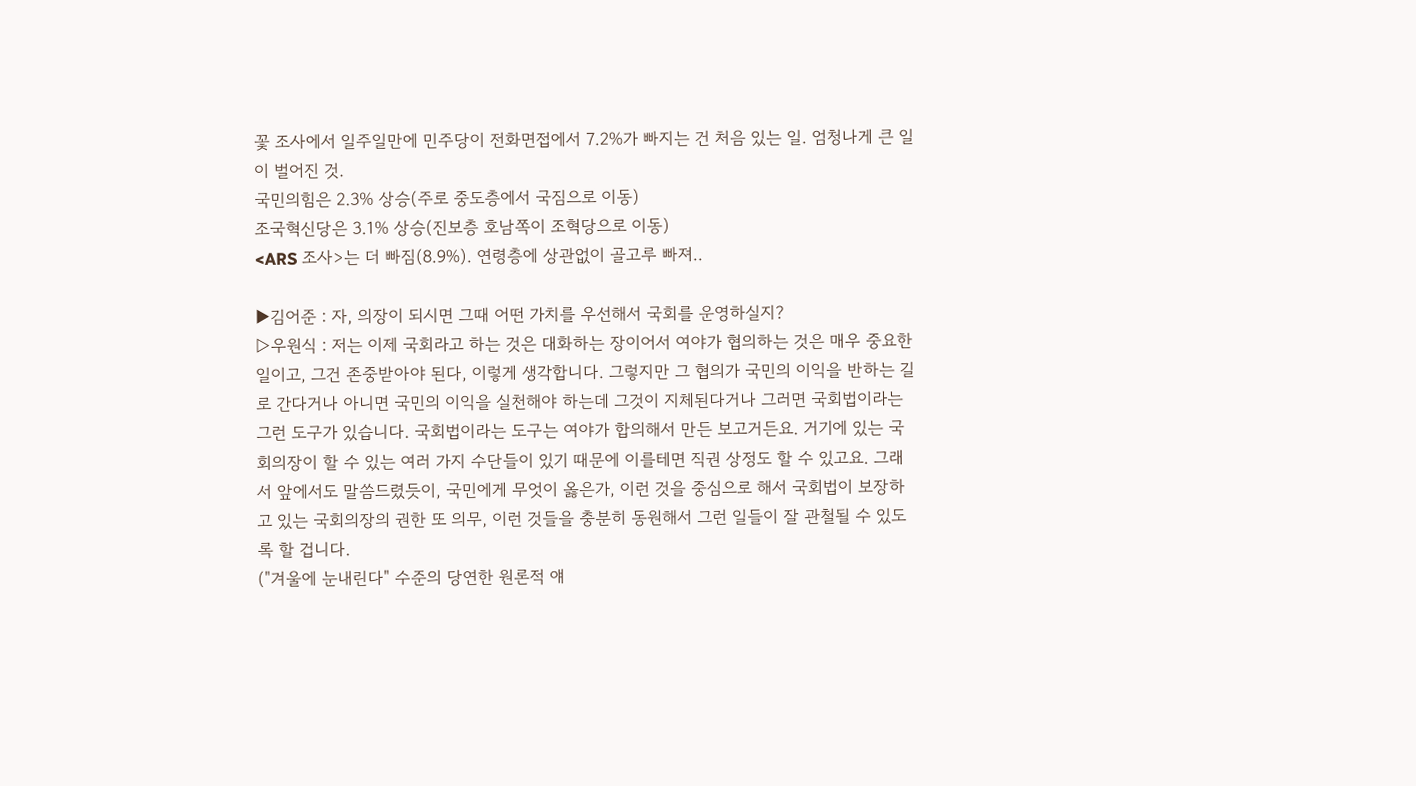꽃 조사에서 일주일만에 민주당이 전화면접에서 7.2%가 빠지는 건 처음 있는 일. 엄청나게 큰 일이 벌어진 것.
국민의힘은 2.3% 상승(주로 중도층에서 국짐으로 이동)
조국혁신당은 3.1% 상승(진보층 호남쪽이 조혁당으로 이동)
<ARS 조사>는 더 빠짐(8.9%). 연령층에 상관없이 골고루 빠져..

▶김어준 : 자, 의장이 되시면 그때 어떤 가치를 우선해서 국회를 운영하실지?
▷우원식 : 저는 이제 국회라고 하는 것은 대화하는 장이어서 여야가 협의하는 것은 매우 중요한 일이고, 그건 존중받아야 된다, 이렇게 생각합니다. 그렇지만 그 협의가 국민의 이익을 반하는 길로 간다거나 아니면 국민의 이익을 실천해야 하는데 그것이 지체된다거나 그러면 국회법이라는 그런 도구가 있습니다. 국회법이라는 도구는 여야가 합의해서 만든 보고거든요. 거기에 있는 국회의장이 할 수 있는 여러 가지 수단들이 있기 때문에 이를테면 직권 상정도 할 수 있고요. 그래서 앞에서도 말씀드렸듯이, 국민에게 무엇이 옳은가, 이런 것을 중심으로 해서 국회법이 보장하고 있는 국회의장의 권한 또 의무, 이런 것들을 충분히 동원해서 그런 일들이 잘 관철될 수 있도록 할 겁니다.
("겨울에 눈내린다" 수준의 당연한 원론적 얘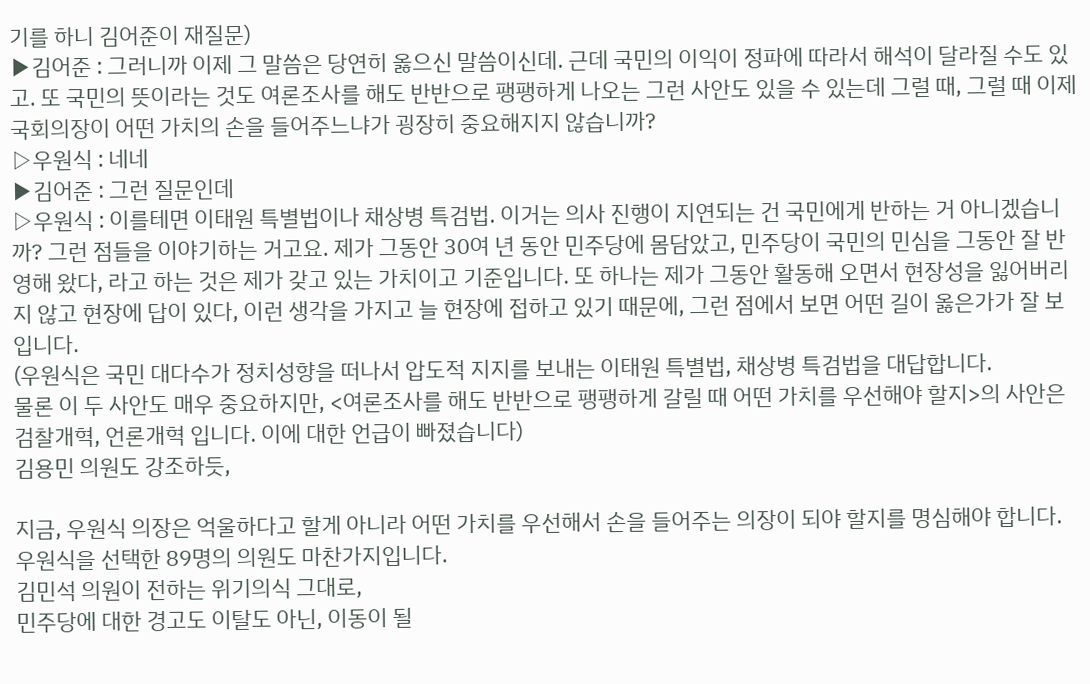기를 하니 김어준이 재질문)
▶김어준 : 그러니까 이제 그 말씀은 당연히 옳으신 말씀이신데. 근데 국민의 이익이 정파에 따라서 해석이 달라질 수도 있고. 또 국민의 뜻이라는 것도 여론조사를 해도 반반으로 팽팽하게 나오는 그런 사안도 있을 수 있는데 그럴 때, 그럴 때 이제 국회의장이 어떤 가치의 손을 들어주느냐가 굉장히 중요해지지 않습니까?
▷우원식 : 네네
▶김어준 : 그런 질문인데
▷우원식 : 이를테면 이태원 특별법이나 채상병 특검법. 이거는 의사 진행이 지연되는 건 국민에게 반하는 거 아니겠습니까? 그런 점들을 이야기하는 거고요. 제가 그동안 30여 년 동안 민주당에 몸담았고, 민주당이 국민의 민심을 그동안 잘 반영해 왔다, 라고 하는 것은 제가 갖고 있는 가치이고 기준입니다. 또 하나는 제가 그동안 활동해 오면서 현장성을 잃어버리지 않고 현장에 답이 있다, 이런 생각을 가지고 늘 현장에 접하고 있기 때문에, 그런 점에서 보면 어떤 길이 옳은가가 잘 보입니다.
(우원식은 국민 대다수가 정치성향을 떠나서 압도적 지지를 보내는 이태원 특별법, 채상병 특검법을 대답합니다.
물론 이 두 사안도 매우 중요하지만, <여론조사를 해도 반반으로 팽팽하게 갈릴 때 어떤 가치를 우선해야 할지>의 사안은 검찰개혁, 언론개혁 입니다. 이에 대한 언급이 빠졌습니다)
김용민 의원도 강조하듯,

지금, 우원식 의장은 억울하다고 할게 아니라 어떤 가치를 우선해서 손을 들어주는 의장이 되야 할지를 명심해야 합니다.
우원식을 선택한 89명의 의원도 마찬가지입니다.
김민석 의원이 전하는 위기의식 그대로,
민주당에 대한 경고도 이탈도 아닌, 이동이 될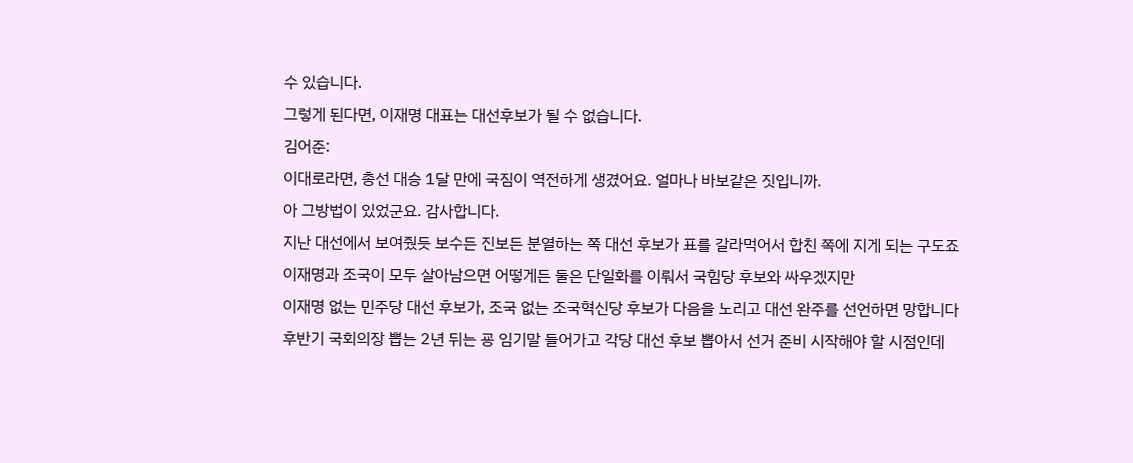수 있습니다.
그렇게 된다면, 이재명 대표는 대선후보가 될 수 없습니다.
김어준:
이대로라면, 총선 대승 1달 만에 국짐이 역전하게 생겼어요. 얼마나 바보같은 짓입니까.
아 그방법이 있었군요. 감사합니다.
지난 대선에서 보여줬듯 보수든 진보든 분열하는 쪽 대선 후보가 표를 갈라먹어서 합친 쪽에 지게 되는 구도죠
이재명과 조국이 모두 살아남으면 어떻게든 둘은 단일화를 이뤄서 국힘당 후보와 싸우겠지만
이재명 없는 민주당 대선 후보가, 조국 없는 조국혁신당 후보가 다음을 노리고 대선 완주를 선언하면 망합니다
후반기 국회의장 뽑는 2년 뒤는 굥 임기말 들어가고 각당 대선 후보 뽑아서 선거 준비 시작해야 할 시점인데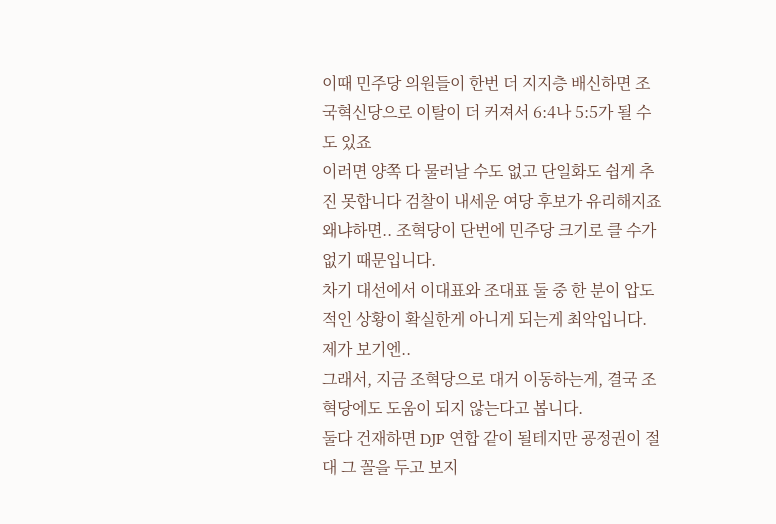이때 민주당 의원들이 한번 더 지지층 배신하면 조국혁신당으로 이탈이 더 커져서 6:4나 5:5가 될 수도 있죠
이러면 양쪽 다 물러날 수도 없고 단일화도 쉽게 추진 못합니다 검찰이 내세운 여당 후보가 유리해지죠
왜냐하면.. 조혁당이 단번에 민주당 크기로 클 수가 없기 때문입니다.
차기 대선에서 이대표와 조대표 둘 중 한 분이 압도적인 상황이 확실한게 아니게 되는게 최악입니다.
제가 보기엔..
그래서, 지금 조혁당으로 대거 이동하는게, 결국 조혁당에도 도움이 되지 않는다고 봅니다.
둘다 건재하면 DJP 연합 같이 될테지만 굥정권이 절대 그 꼴을 두고 보지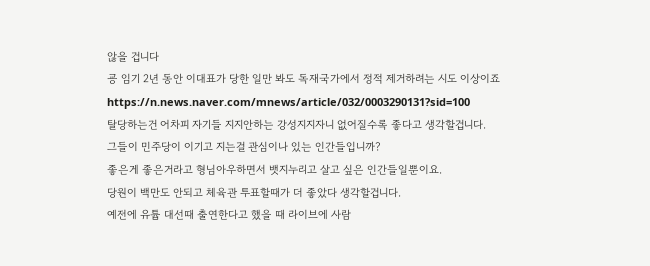않을 겁니다
굥 임기 2년 동안 이대표가 당한 일만 봐도 독재국가에서 정적 제거하려는 시도 이상이죠
https://n.news.naver.com/mnews/article/032/0003290131?sid=100
탈당하는건 어차피 자기들 지지안하는 강성지지자니 없어질수록 좋다고 생각할겁니다.
그들이 민주당이 이기고 지는걸 관심이나 있는 인간들입니까?
좋은게 좋은거라고 형님아우하면서 뱃지누리고 살고 싶은 인간들일뿐이요.
당원이 백만도 안되고 체육관 투표할때가 더 좋았다 생각할겁니다.
예전에 유튭 대선때 출연한다고 했을 때 라이브에 사람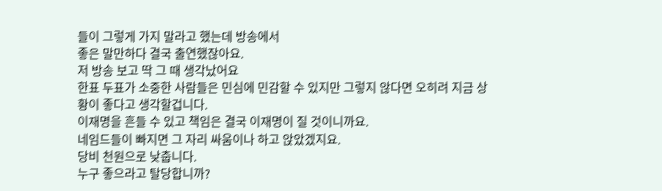들이 그렇게 가지 말라고 했는데 방송에서
좋은 말만하다 결국 출연했잖아요.
저 방송 보고 딱 그 때 생각났어요
한표 두표가 소중한 사람들은 민심에 민감할 수 있지만 그렇지 않다면 오히려 지금 상황이 좋다고 생각할겁니다.
이재명을 흔들 수 있고 책임은 결국 이재명이 질 것이니까요.
네임드들이 빠지면 그 자리 싸움이나 하고 앉았겠지요.
당비 천원으로 낮춥니다.
누구 좋으라고 탈당합니까?